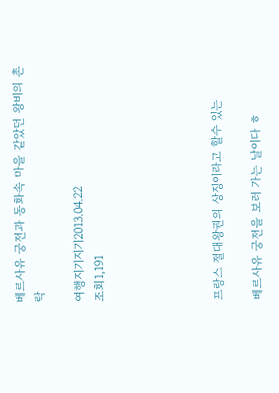베르사유 궁전과 동화속 마을 같았던 왕비의 촌락

여행지기지기2013.04.22
조회1,191





프랑스 절대왕권의 상징이라고 할수 있는

베르사유 궁전을 보러 가는 날이다 ㅎ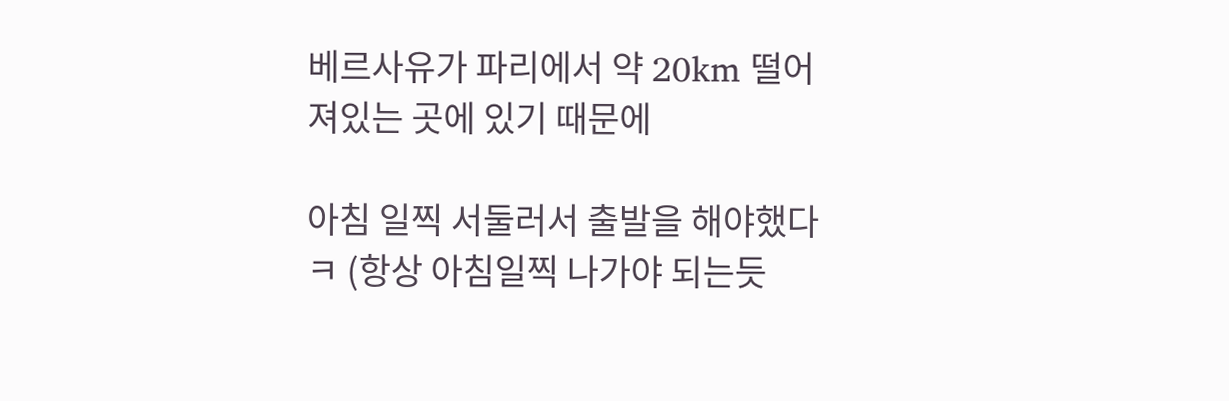베르사유가 파리에서 약 20km 떨어져있는 곳에 있기 때문에

아침 일찍 서둘러서 출발을 해야했다 ㅋ (항상 아침일찍 나가야 되는듯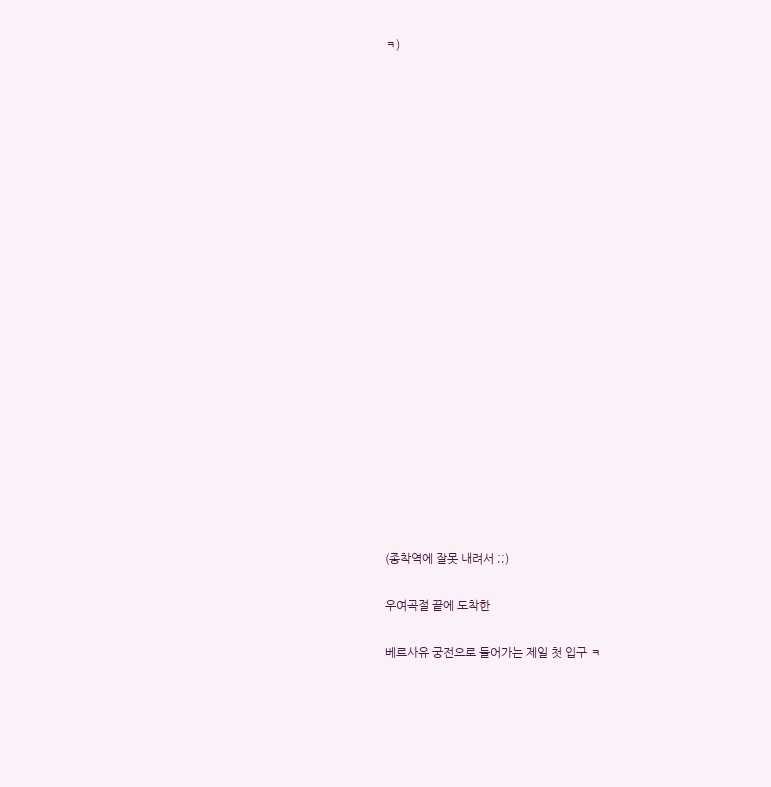ㅋ)





















(종착역에 잘못 내려서 ;;)

우여곡절 끝에 도착한

베르사유 궁전으로 들어가는 제일 첫 입구 ㅋ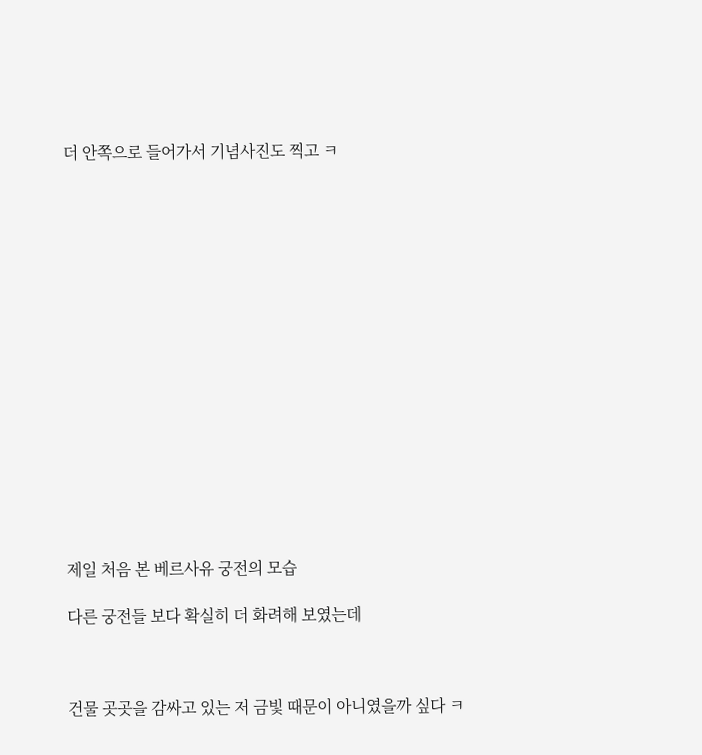더 안쪽으로 들어가서 기념사진도 찍고 ㅋ

















제일 처음 본 베르사유 궁전의 모습

다른 궁전들 보다 확실히 더 화려해 보였는데



건물 곳곳을 감싸고 있는 저 금빛 때문이 아니였을까 싶다 ㅋ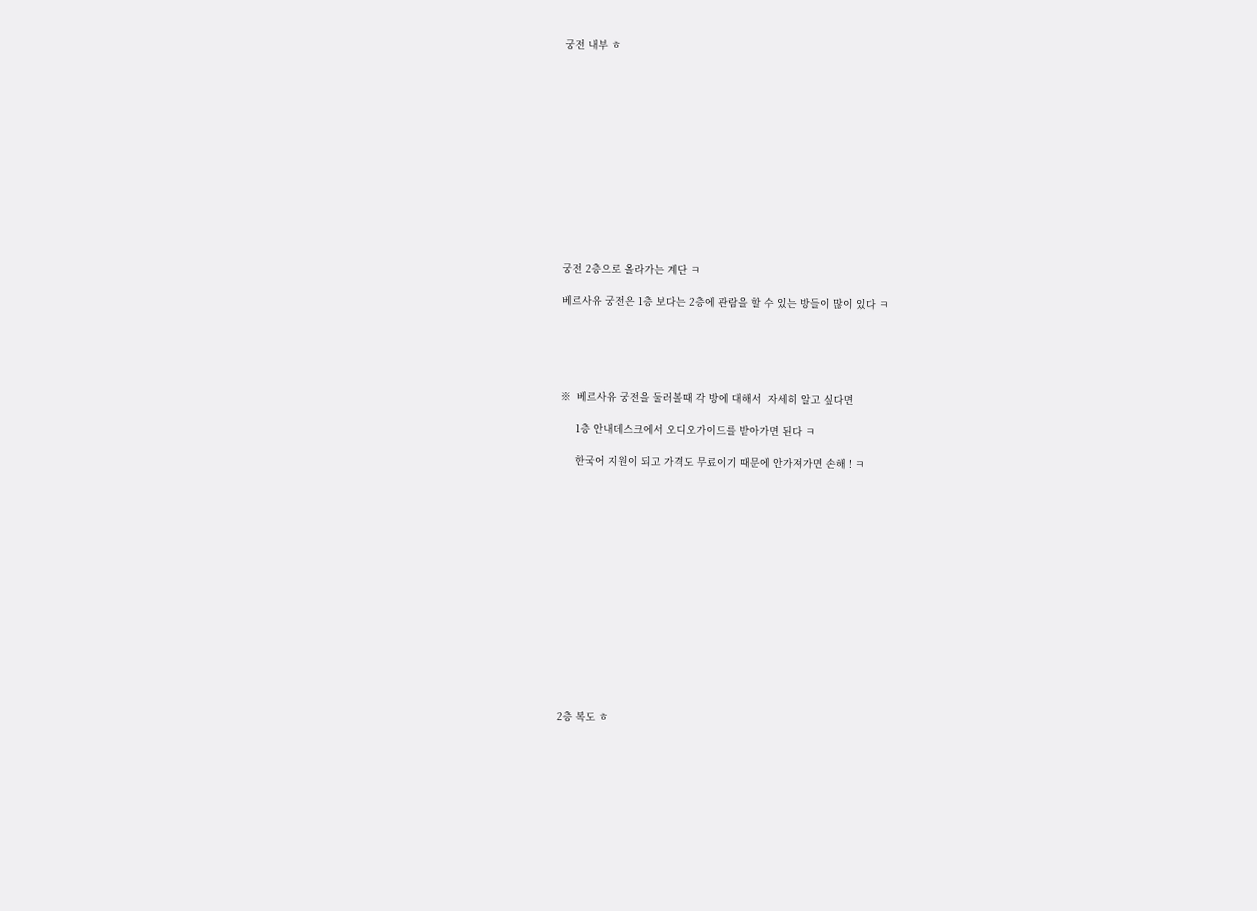궁전 내부 ㅎ













궁전 2층으로 올라가는 계단 ㅋ

베르사유 궁전은 1층 보다는 2층에 관람을 할 수 있는 방들이 많이 있다 ㅋ





※  베르사유 궁전을 둘러볼때 각 방에 대해서  자세히 알고 싶다면

     1층 안내데스크에서 오디오가이드를 받아가면 된다 ㅋ

     한국어 지원이 되고 가격도 무료이기 때문에 안가져가면 손해 ! ㅋ















2층 복도 ㅎ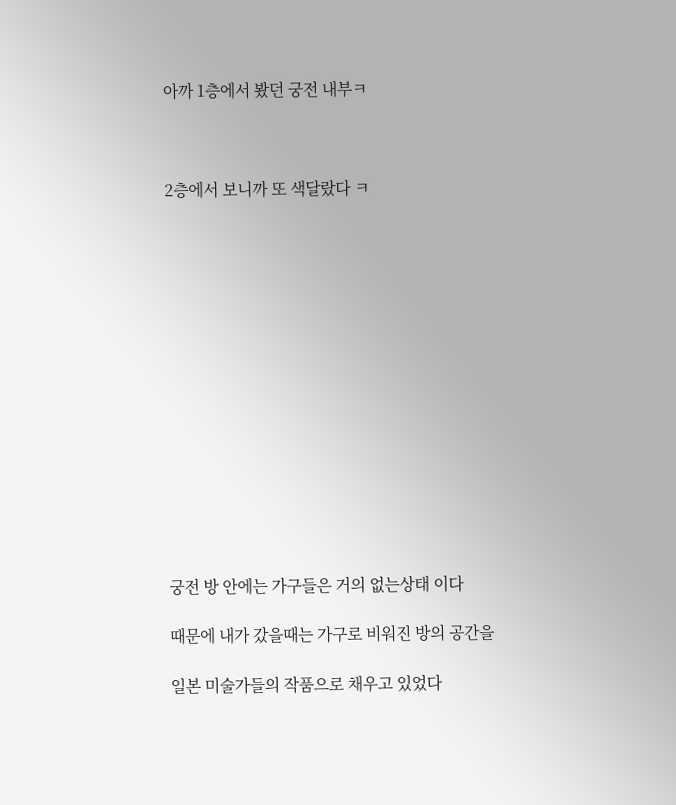아까 1층에서 봤던 궁전 내부ㅋ



2층에서 보니까 또 색달랐다 ㅋ















궁전 방 안에는 가구들은 거의 없는상태 이다

때문에 내가 갔을때는 가구로 비워진 방의 공간을

일본 미술가들의 작품으로 채우고 있었다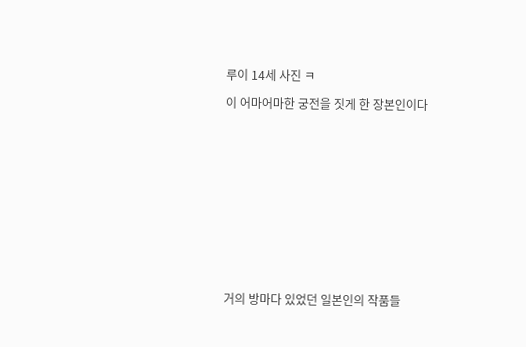루이 14세 사진 ㅋ

이 어마어마한 궁전을 짓게 한 장본인이다













거의 방마다 있었던 일본인의 작품들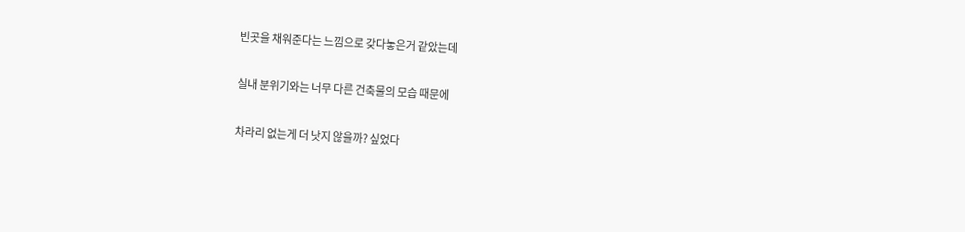빈곳을 채워준다는 느낌으로 갖다놓은거 같았는데

실내 분위기와는 너무 다른 건축물의 모습 때문에

차라리 없는게 더 낫지 않을까? 싶었다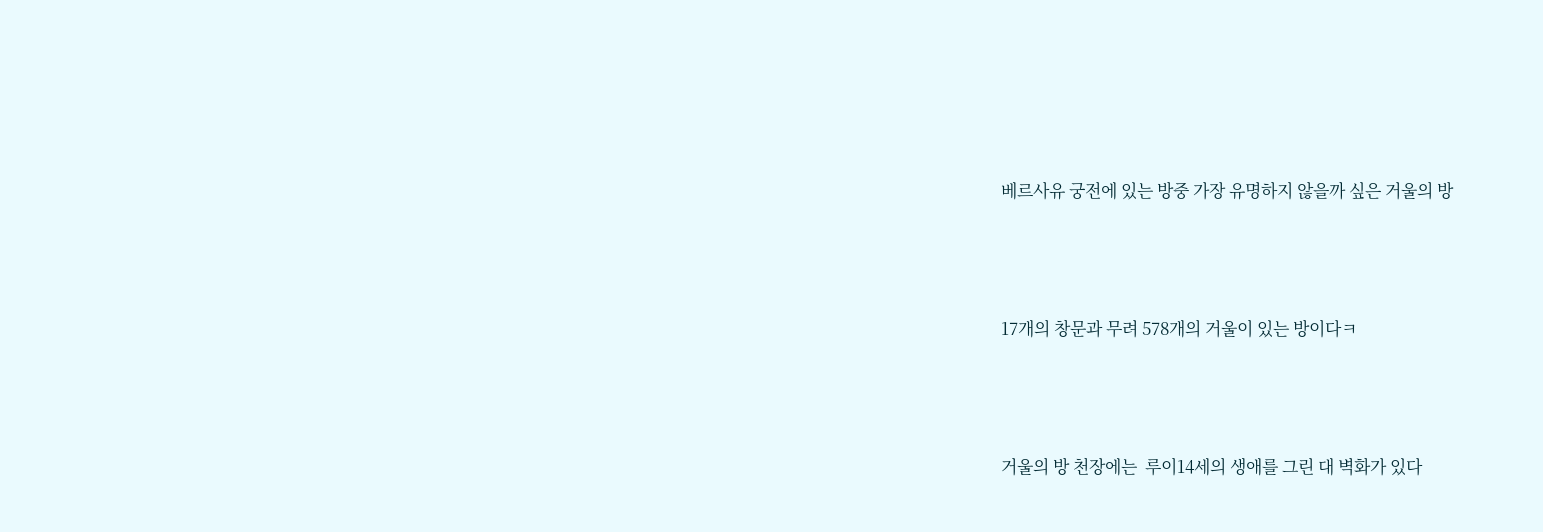베르사유 궁전에 있는 방중 가장 유명하지 않을까 싶은 거울의 방



17개의 창문과 무려 578개의 거울이 있는 방이다ㅋ



거울의 방 천장에는  루이14세의 생애를 그린 대 벽화가 있다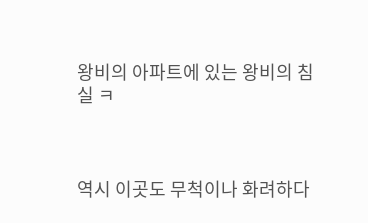왕비의 아파트에 있는 왕비의 침실 ㅋ



역시 이곳도 무척이나 화려하다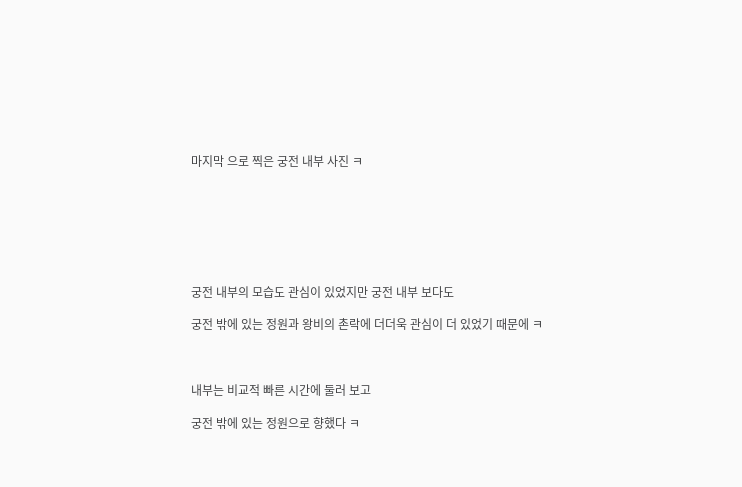마지막 으로 찍은 궁전 내부 사진 ㅋ







궁전 내부의 모습도 관심이 있었지만 궁전 내부 보다도

궁전 밖에 있는 정원과 왕비의 촌락에 더더욱 관심이 더 있었기 때문에 ㅋ



내부는 비교적 빠른 시간에 둘러 보고

궁전 밖에 있는 정원으로 향했다 ㅋ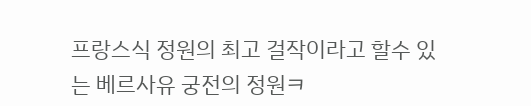프랑스식 정원의 최고 걸작이라고 할수 있는 베르사유 궁전의 정원ㅋ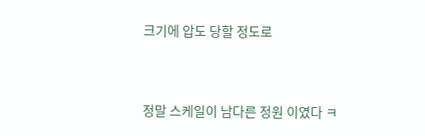크기에 압도 당할 정도로



정말 스케일이 남다른 정원 이였다 ㅋ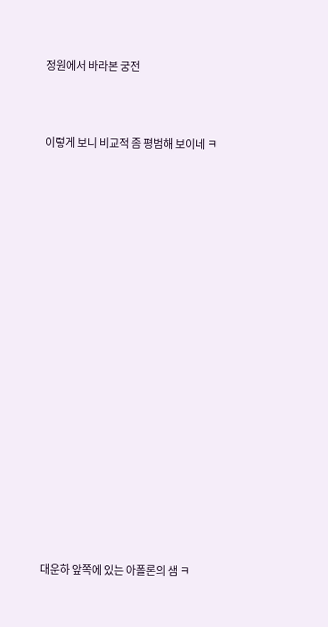정원에서 바라본 궁전



이렇게 보니 비교적 좀 평범해 보이네 ㅋ





















대운하 앞쪽에 있는 아폴론의 샘 ㅋ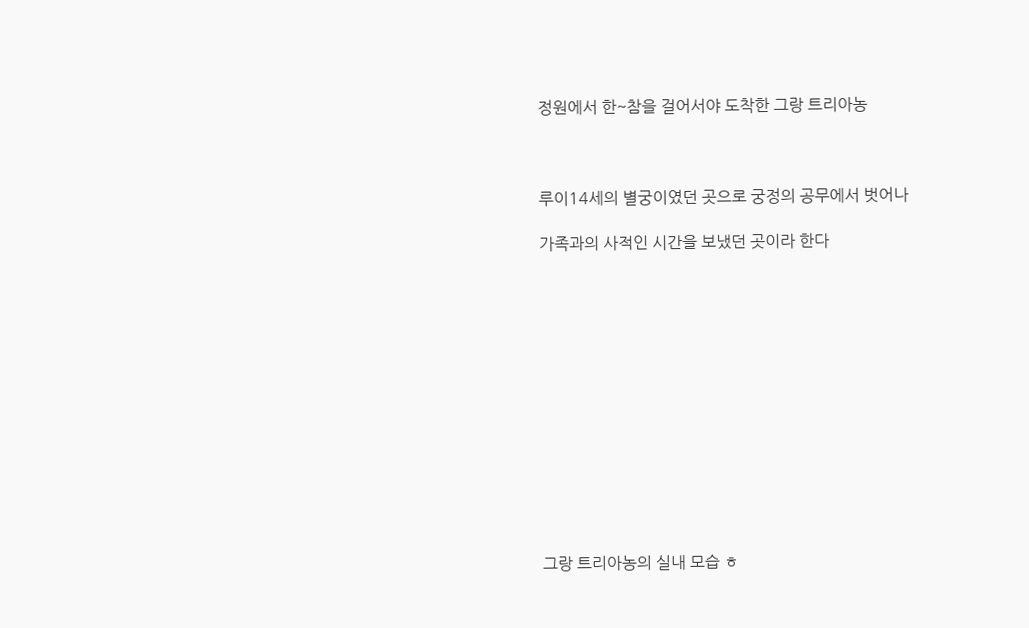정원에서 한~참을 걸어서야 도착한 그랑 트리아농



루이14세의 별궁이였던 곳으로 궁정의 공무에서 벗어나

가족과의 사적인 시간을 보냈던 곳이라 한다













그랑 트리아농의 실내 모습 ㅎ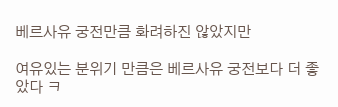베르사유 궁전만큼 화려하진 않았지만

여유있는 분위기 만큼은 베르사유 궁전보다 더 좋았다 ㅋ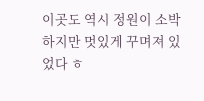이곳도 역시 정원이 소박하지만 멋있게 꾸며져 있었다 ㅎ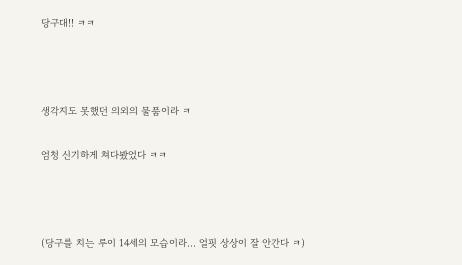당구대!! ㅋㅋ



생각지도 못했던 의외의 물품이라 ㅋ

엄청 신기하게 쳐다봤었다 ㅋㅋ



(당구를 치는 루이 14세의 모습이라... 얼핏 상상이 잘 안간다 ㅋ)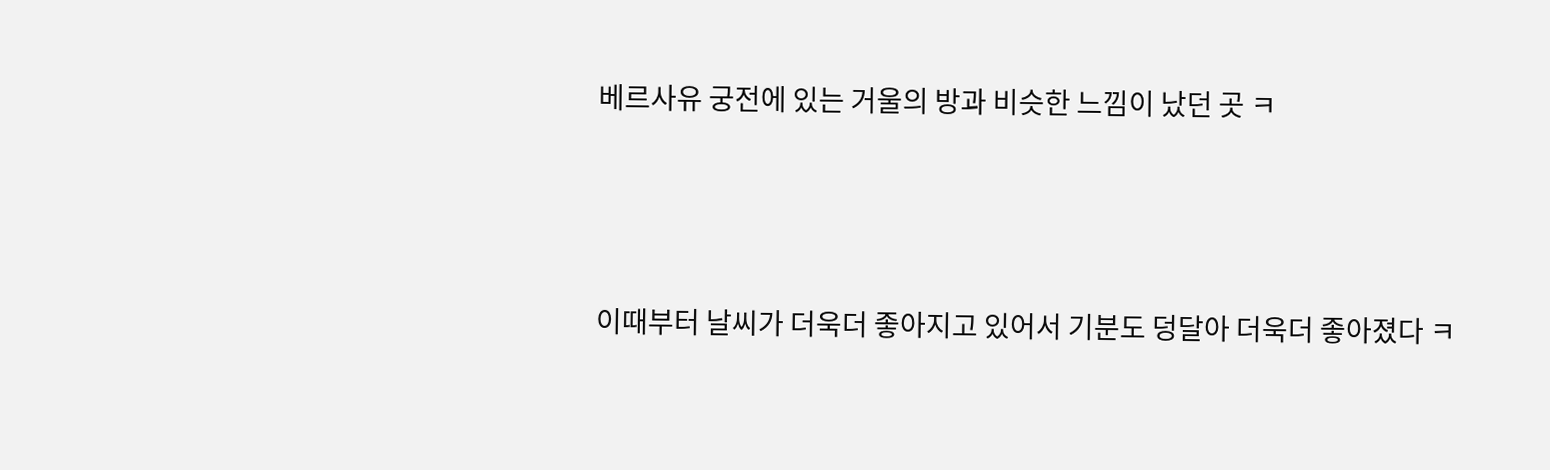베르사유 궁전에 있는 거울의 방과 비슷한 느낌이 났던 곳 ㅋ



이때부터 날씨가 더욱더 좋아지고 있어서 기분도 덩달아 더욱더 좋아졌다 ㅋ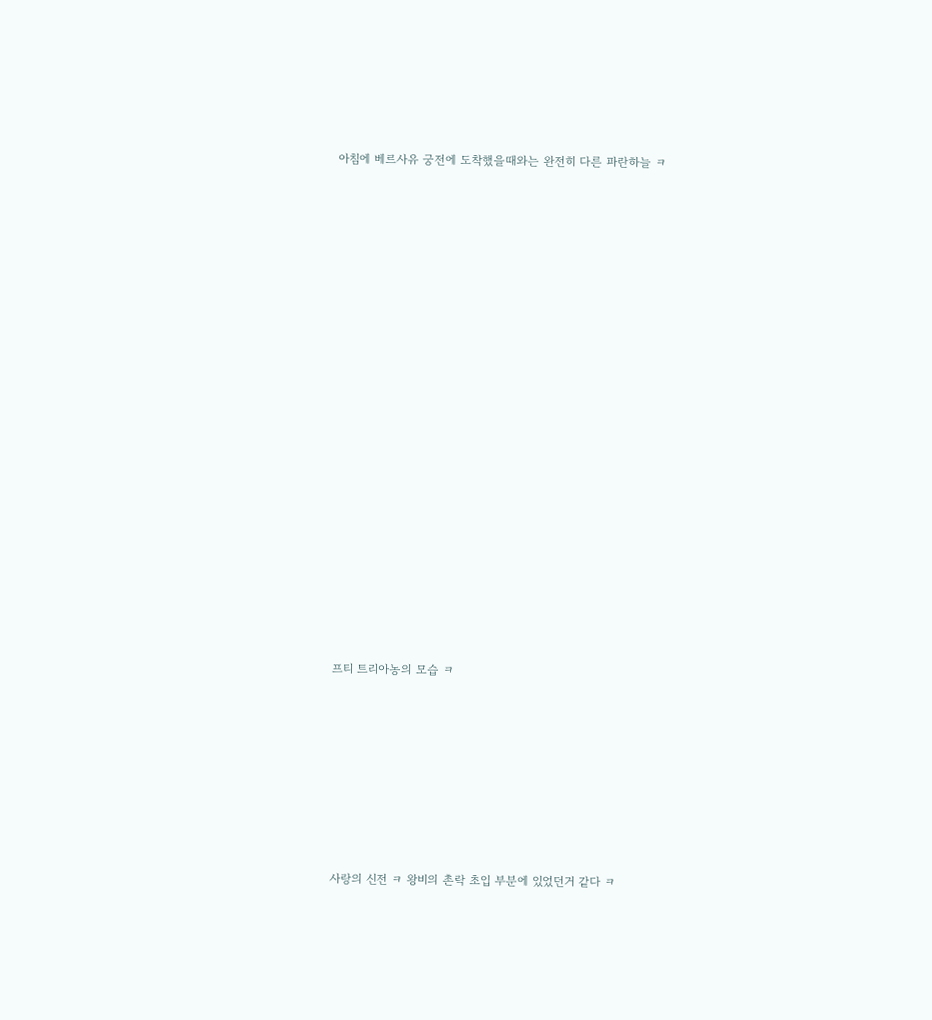아침에 베르사유 궁전에 도착했을때와는 완전히 다른 파란하늘 ㅋ

































프티 트리아농의 모습 ㅋ













사랑의 신전 ㅋ 왕비의 촌락 초입 부분에 있었던거 같다 ㅋ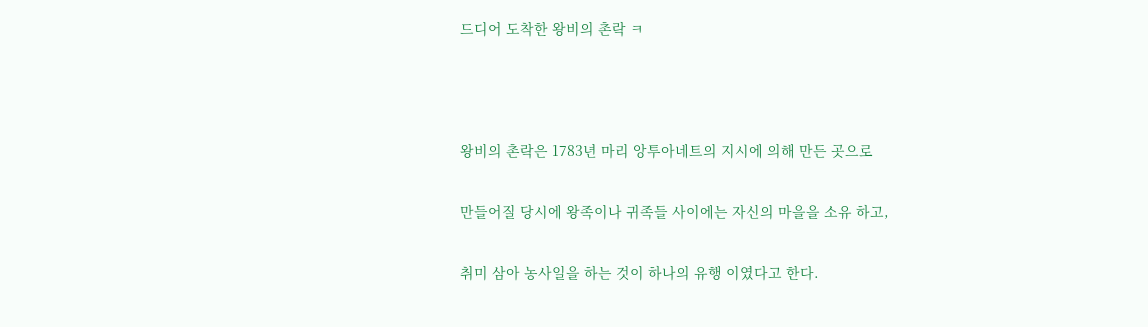드디어 도착한 왕비의 촌락 ㅋ



왕비의 촌락은 1783년 마리 앙투아네트의 지시에 의해 만든 곳으로

만들어질 당시에 왕족이나 귀족들 사이에는 자신의 마을을 소유 하고,

취미 삼아 농사일을 하는 것이 하나의 유행 이였다고 한다.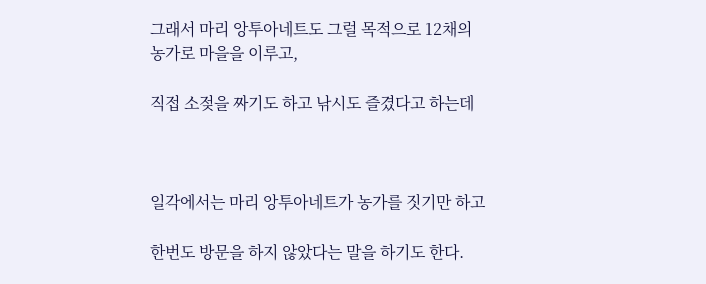그래서 마리 앙투아네트도 그럴 목적으로 12채의 농가로 마을을 이루고,

직접 소젖을 짜기도 하고 낚시도 즐겼다고 하는데



일각에서는 마리 앙투아네트가 농가를 짓기만 하고

한번도 방문을 하지 않았다는 말을 하기도 한다.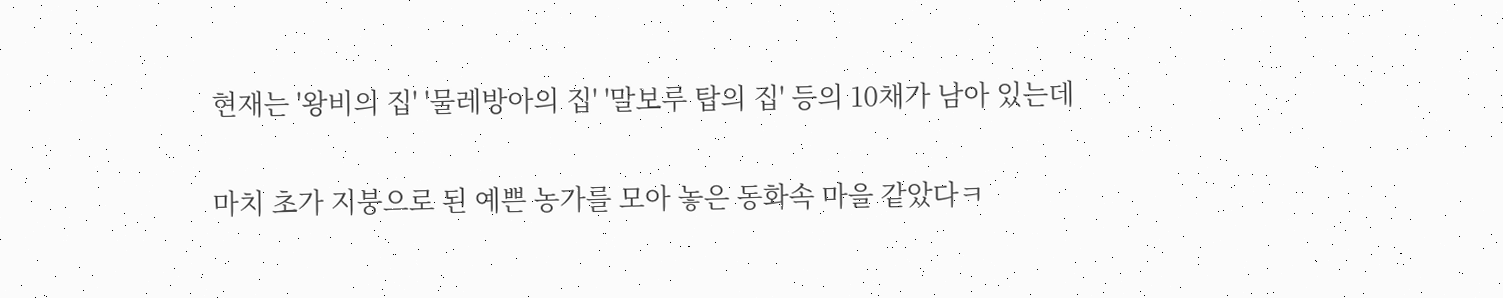현재는 '왕비의 집' '물레방아의 집' '말보루 탑의 집' 등의 10채가 남아 있는데

마치 초가 지붕으로 된 예쁜 농가를 모아 놓은 동화속 마을 같았다ㅋ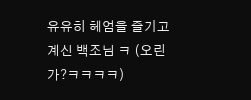유유히 헤엄을 즐기고 계신 백조님 ㅋ (오린가?ㅋㅋㅋㅋ)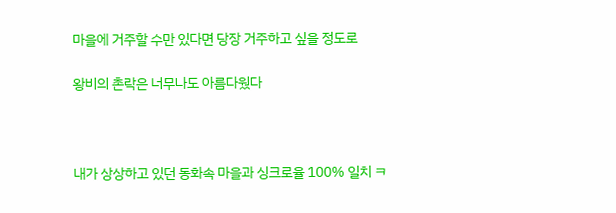마을에 거주할 수만 있다면 당장 거주하고 싶을 정도로

왕비의 촌락은 너무나도 아름다웠다



내가 상상하고 있던 동화속 마을과 싱크로율 100% 일치 ㅋ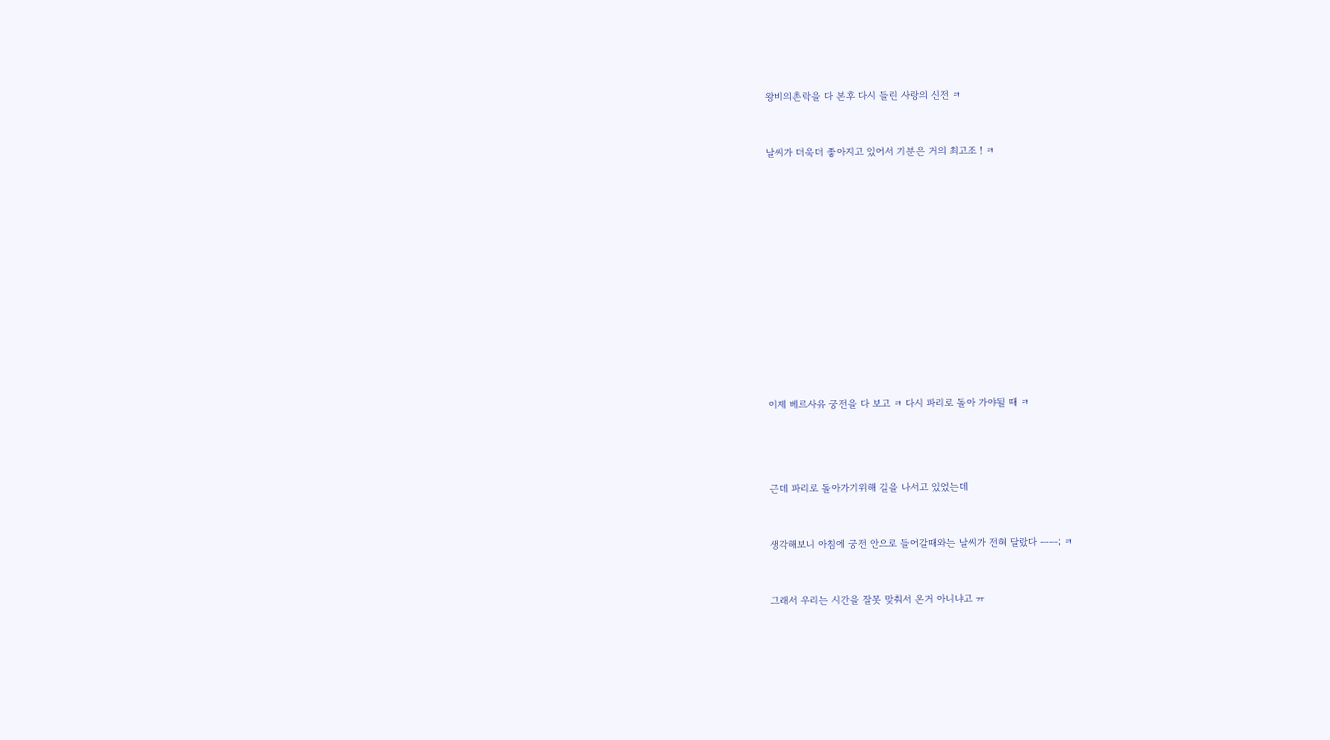왕비의촌락을 다 본후 다시 들린 사랑의 신전 ㅋ



날씨가 더욱더 좋아지고 있어서 기분은 거의 최고조 ! ㅋ

















이제 베르사유 궁전을 다 보고 ㅋ 다시 파리로 돌아 가야될 때 ㅋ





근데 파리로 돌아가기위해 길을 나서고 있었는데



생각해보니 아침에 궁전 안으로 들어갈때와는 날씨가 전혀 달랐다 ㅡㅡ; ㅋ



그래서 우리는 시간을 잘못 맞춰서 온거 아니냐고 ㅠ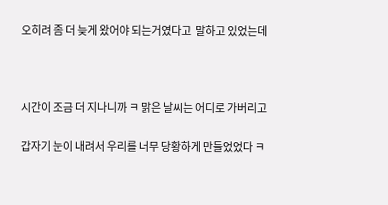오히려 좀 더 늦게 왔어야 되는거였다고  말하고 있었는데



시간이 조금 더 지나니까 ㅋ 맑은 날씨는 어디로 가버리고

갑자기 눈이 내려서 우리를 너무 당황하게 만들었었다 ㅋ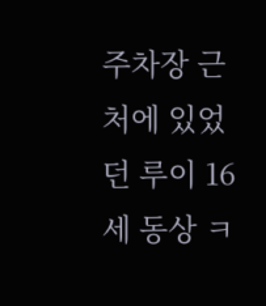주차장 근처에 있었던 루이 16세 동상 ㅋ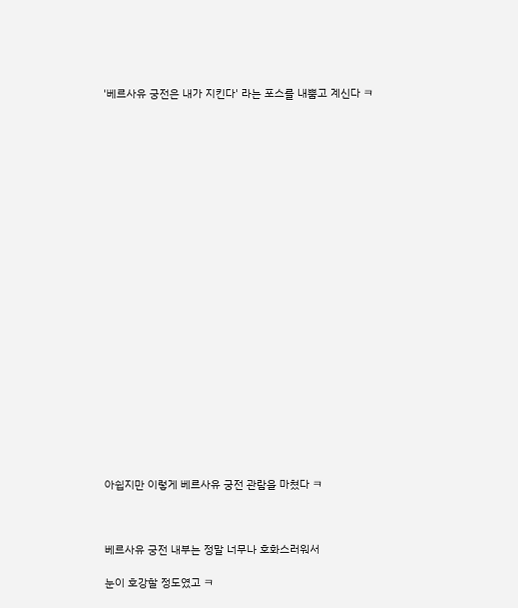'베르사유 궁전은 내가 지킨다' 라는 포스를 내뿜고 계신다 ㅋ























아쉽지만 이렇게 베르사유 궁전 관람을 마쳤다 ㅋ



베르사유 궁전 내부는 정말 너무나 호화스러워서

눈이 호강할 정도였고 ㅋ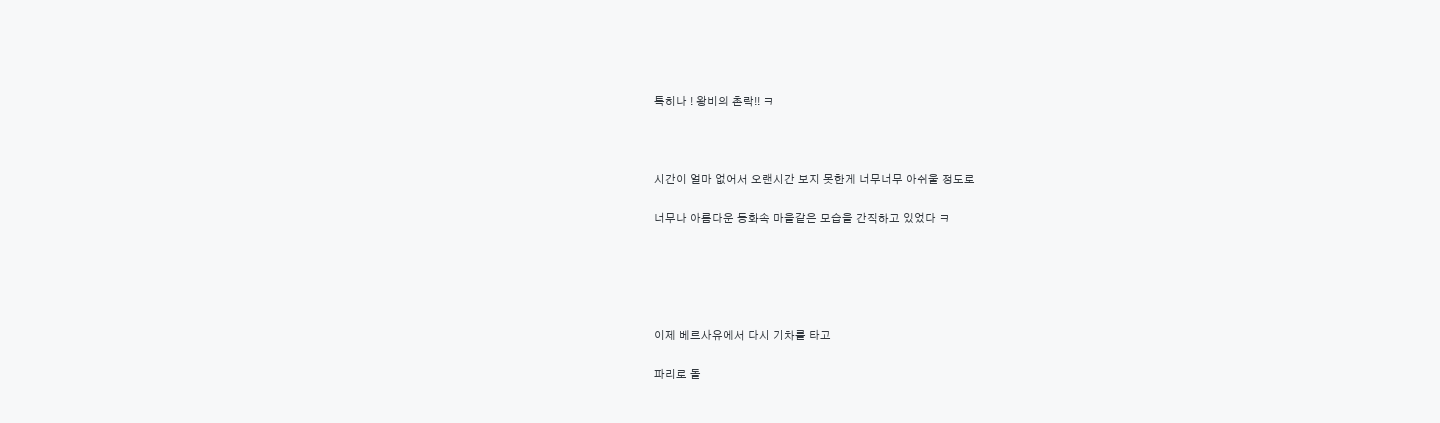특히나 ! 왕비의 촌락!! ㅋ



시간이 얼마 없어서 오랜시간 보지 못한게 너무너무 아쉬울 정도로

너무나 아름다운 동화속 마을같은 모습을 간직하고 있었다 ㅋ





이제 베르사유에서 다시 기차를 타고

파리로 돌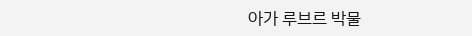아가 루브르 박물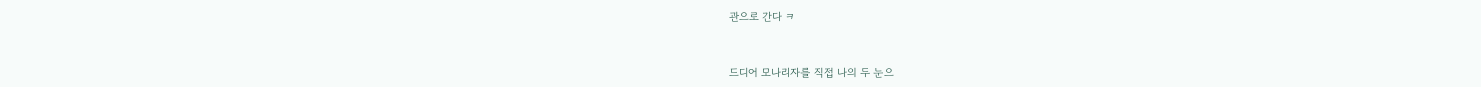관으로 간다 ㅋ



드디어 모나리자를 직접 나의 두 눈으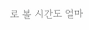로 볼 시간도 얼마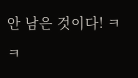안 남은 것이다! ㅋㅋ